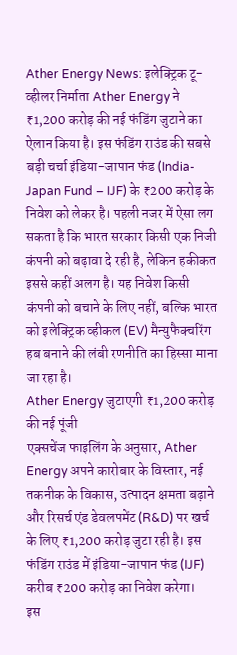Ather Energy News: इलेक्ट्रिक टू-व्हीलर निर्माता Ather Energy ने ₹1,200 करोड़ की नई फंडिंग जुटाने का ऐलान किया है। इस फंडिंग राउंड की सबसे बड़ी चर्चा इंडिया-जापान फंड (India-Japan Fund – IJF) के ₹200 करोड़ के निवेश को लेकर है। पहली नजर में ऐसा लग सकता है कि भारत सरकार किसी एक निजी कंपनी को बढ़ावा दे रही है, लेकिन हकीकत इससे कहीं अलग है। यह निवेश किसी कंपनी को बचाने के लिए नहीं, बल्कि भारत को इलेक्ट्रिक व्हीकल (EV) मैन्युफैक्चरिंग हब बनाने की लंबी रणनीति का हिस्सा माना जा रहा है।
Ather Energy जुटाएगी ₹1,200 करोड़ की नई पूंजी
एक्सचेंज फाइलिंग के अनुसार, Ather Energy अपने कारोबार के विस्तार, नई तकनीक के विकास, उत्पादन क्षमता बढ़ाने और रिसर्च एंड डेवलपमेंट (R&D) पर खर्च के लिए ₹1,200 करोड़ जुटा रही है। इस फंडिंग राउंड में इंडिया-जापान फंड (IJF) करीब ₹200 करोड़ का निवेश करेगा।
इस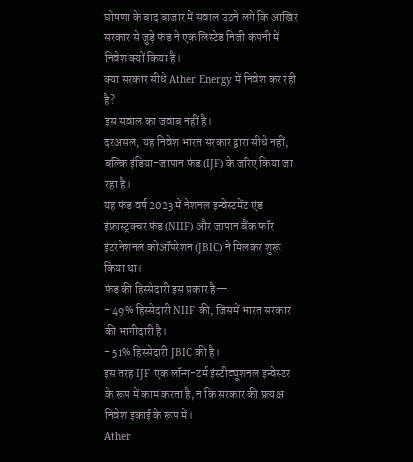घोषणा के बाद बाजार में सवाल उठने लगे कि आखिर सरकार से जुड़े फंड ने एक लिस्टेड निजी कंपनी में निवेश क्यों किया है।
क्या सरकार सीधे Ather Energy में निवेश कर रही है?
इस सवाल का जवाब नहीं है।
दरअसल, यह निवेश भारत सरकार द्वारा सीधे नहीं, बल्कि इंडिया-जापान फंड (IJF) के जरिए किया जा रहा है।
यह फंड वर्ष 2023 में नेशनल इन्वेस्टमेंट एंड इंफ्रास्ट्रक्चर फंड (NIIF) और जापान बैंक फॉर इंटरनेशनल कोऑपरेशन (JBIC) ने मिलकर शुरू किया था।
फंड की हिस्सेदारी इस प्रकार है—
- 49% हिस्सेदारी NIIF की, जिसमें भारत सरकार की भागीदारी है।
- 51% हिस्सेदारी JBIC की है।
इस तरह IJF एक लॉन्ग-टर्म इंस्टीट्यूशनल इन्वेस्टर के रूप में काम करता है, न कि सरकार की प्रत्यक्ष निवेश इकाई के रूप में।
Ather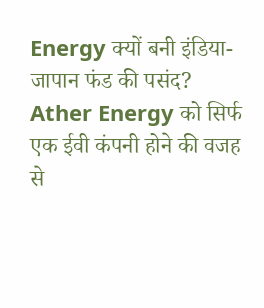Energy क्यों बनी इंडिया-जापान फंड की पसंद?
Ather Energy को सिर्फ एक ईवी कंपनी होने की वजह से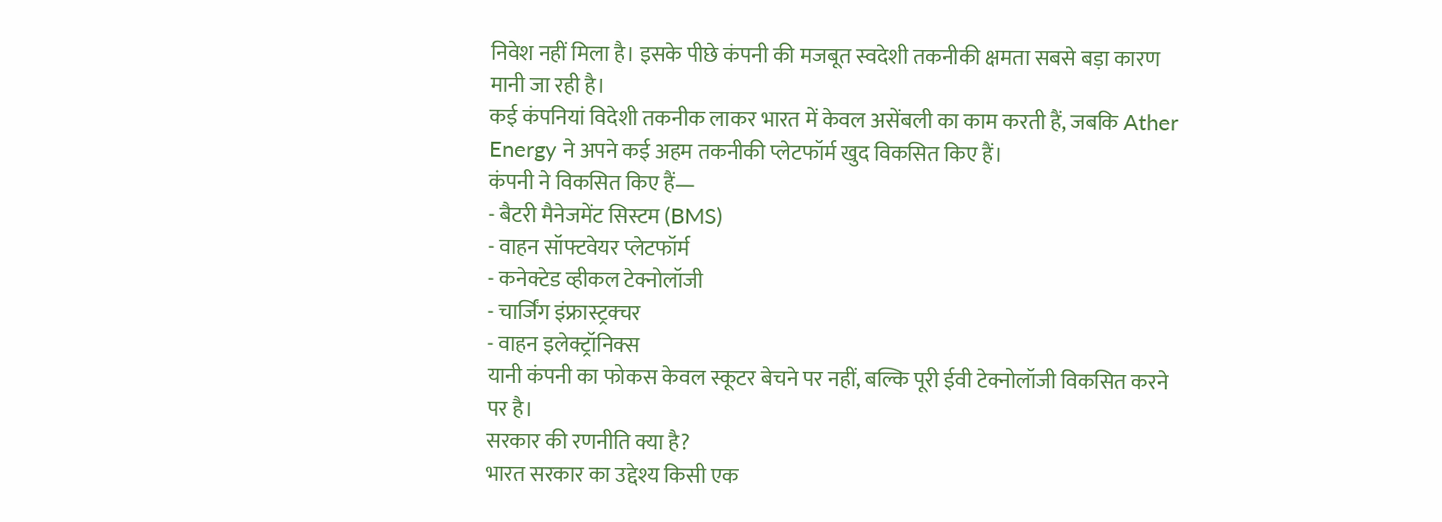निवेश नहीं मिला है। इसके पीछे कंपनी की मजबूत स्वदेशी तकनीकी क्षमता सबसे बड़ा कारण मानी जा रही है।
कई कंपनियां विदेशी तकनीक लाकर भारत में केवल असेंबली का काम करती हैं, जबकि Ather Energy ने अपने कई अहम तकनीकी प्लेटफॉर्म खुद विकसित किए हैं।
कंपनी ने विकसित किए हैं—
- बैटरी मैनेजमेंट सिस्टम (BMS)
- वाहन सॉफ्टवेयर प्लेटफॉर्म
- कनेक्टेड व्हीकल टेक्नोलॉजी
- चार्जिंग इंफ्रास्ट्रक्चर
- वाहन इलेक्ट्रॉनिक्स
यानी कंपनी का फोकस केवल स्कूटर बेचने पर नहीं, बल्कि पूरी ईवी टेक्नोलॉजी विकसित करने पर है।
सरकार की रणनीति क्या है?
भारत सरकार का उद्देश्य किसी एक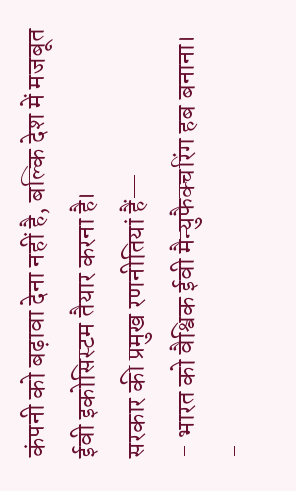कंपनी को बढ़ावा देना नहीं है, बल्कि देश में मजबूत ईवी इकोसिस्टम तैयार करना है।
सरकार की प्रमुख रणनीतियां हैं—
- भारत को वैश्विक ईवी मैन्युफैक्चरिंग हब बनाना।
-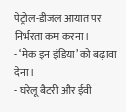पेट्रोल-डीजल आयात पर निर्भरता कम करना।
- ‘मेक इन इंडिया’ को बढ़ावा देना।
- घरेलू बैटरी और ईवी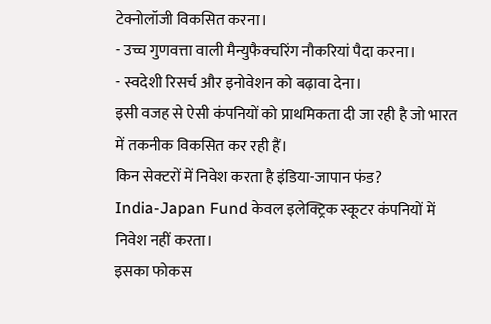टेक्नोलॉजी विकसित करना।
- उच्च गुणवत्ता वाली मैन्युफैक्चरिंग नौकरियां पैदा करना।
- स्वदेशी रिसर्च और इनोवेशन को बढ़ावा देना।
इसी वजह से ऐसी कंपनियों को प्राथमिकता दी जा रही है जो भारत में तकनीक विकसित कर रही हैं।
किन सेक्टरों में निवेश करता है इंडिया-जापान फंड?
India-Japan Fund केवल इलेक्ट्रिक स्कूटर कंपनियों में निवेश नहीं करता।
इसका फोकस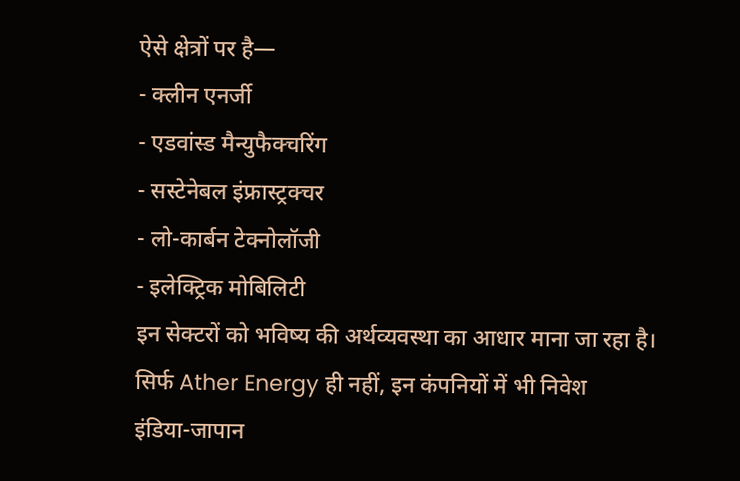ऐसे क्षेत्रों पर है—
- क्लीन एनर्जी
- एडवांस्ड मैन्युफैक्चरिंग
- सस्टेनेबल इंफ्रास्ट्रक्चर
- लो-कार्बन टेक्नोलॉजी
- इलेक्ट्रिक मोबिलिटी
इन सेक्टरों को भविष्य की अर्थव्यवस्था का आधार माना जा रहा है।
सिर्फ Ather Energy ही नहीं, इन कंपनियों में भी निवेश
इंडिया-जापान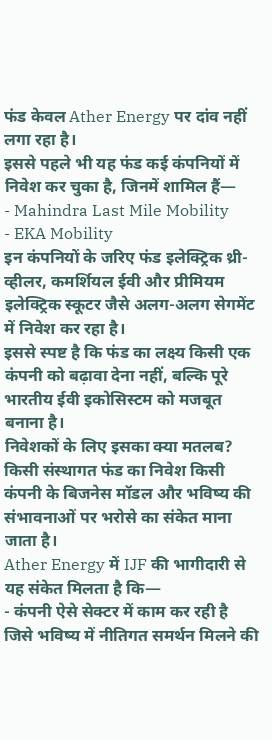फंड केवल Ather Energy पर दांव नहीं लगा रहा है।
इससे पहले भी यह फंड कई कंपनियों में निवेश कर चुका है, जिनमें शामिल हैं—
- Mahindra Last Mile Mobility
- EKA Mobility
इन कंपनियों के जरिए फंड इलेक्ट्रिक थ्री-व्हीलर, कमर्शियल ईवी और प्रीमियम इलेक्ट्रिक स्कूटर जैसे अलग-अलग सेगमेंट में निवेश कर रहा है।
इससे स्पष्ट है कि फंड का लक्ष्य किसी एक कंपनी को बढ़ावा देना नहीं, बल्कि पूरे भारतीय ईवी इकोसिस्टम को मजबूत बनाना है।
निवेशकों के लिए इसका क्या मतलब?
किसी संस्थागत फंड का निवेश किसी कंपनी के बिजनेस मॉडल और भविष्य की संभावनाओं पर भरोसे का संकेत माना जाता है।
Ather Energy में IJF की भागीदारी से यह संकेत मिलता है कि—
- कंपनी ऐसे सेक्टर में काम कर रही है जिसे भविष्य में नीतिगत समर्थन मिलने की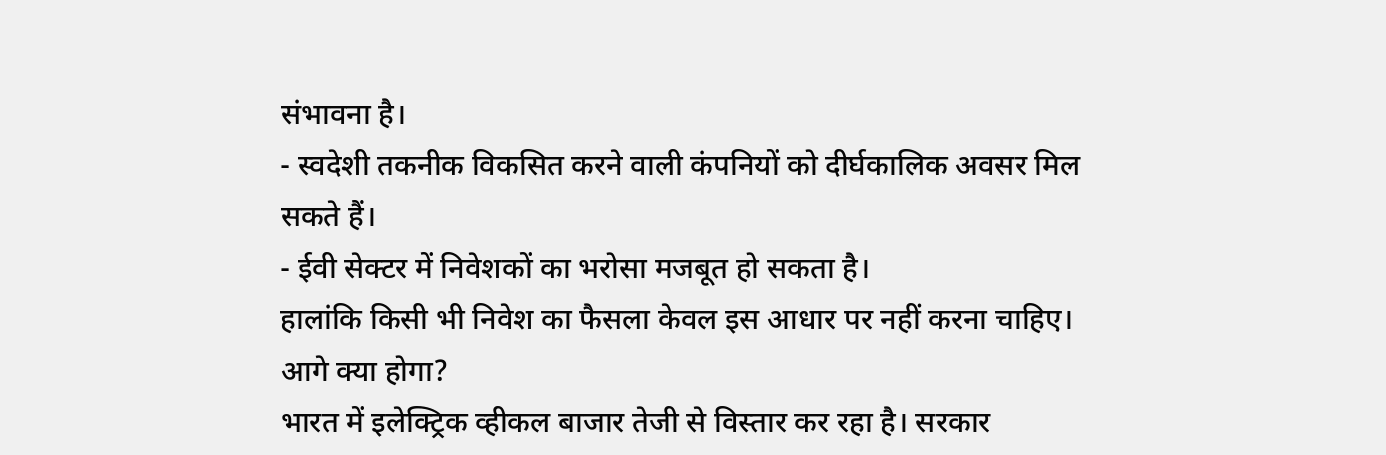संभावना है।
- स्वदेशी तकनीक विकसित करने वाली कंपनियों को दीर्घकालिक अवसर मिल सकते हैं।
- ईवी सेक्टर में निवेशकों का भरोसा मजबूत हो सकता है।
हालांकि किसी भी निवेश का फैसला केवल इस आधार पर नहीं करना चाहिए।
आगे क्या होगा?
भारत में इलेक्ट्रिक व्हीकल बाजार तेजी से विस्तार कर रहा है। सरकार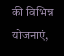की विभिन्न योजनाएं,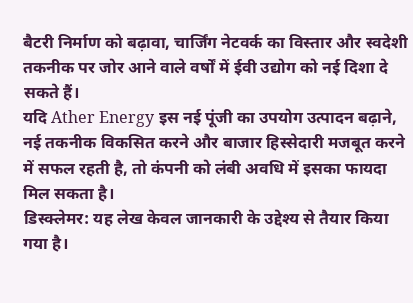बैटरी निर्माण को बढ़ावा, चार्जिंग नेटवर्क का विस्तार और स्वदेशी तकनीक पर जोर आने वाले वर्षों में ईवी उद्योग को नई दिशा दे सकते हैं।
यदि Ather Energy इस नई पूंजी का उपयोग उत्पादन बढ़ाने, नई तकनीक विकसित करने और बाजार हिस्सेदारी मजबूत करने में सफल रहती है, तो कंपनी को लंबी अवधि में इसका फायदा मिल सकता है।
डिस्क्लेमर: यह लेख केवल जानकारी के उद्देश्य से तैयार किया गया है।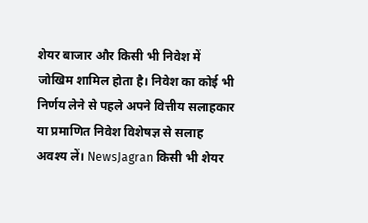शेयर बाजार और किसी भी निवेश में जोखिम शामिल होता है। निवेश का कोई भी निर्णय लेने से पहले अपने वित्तीय सलाहकार या प्रमाणित निवेश विशेषज्ञ से सलाह अवश्य लें। NewsJagran किसी भी शेयर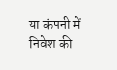या कंपनी में निवेश की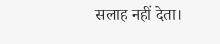सलाह नहीं देता।